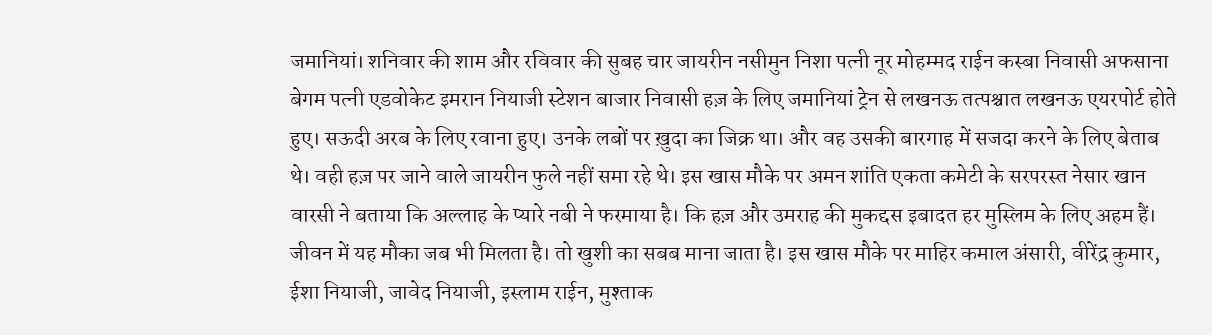जमानियां। शनिवार की शाम और रविवार की सुबह चार जायरीन नसीमुन निशा पत्नी नूर मोहम्मद राईन कस्बा निवासी अफसाना बेगम पत्नी एडवोकेट इमरान नियाजी स्टेशन बाजार निवासी हज़ के लिए जमानियां ट्रेन से लखनऊ तत्पश्चात लखनऊ एयरपोर्ट होते हुए। सऊदी अरब के लिए रवाना हुए। उनके लबों पर ख़ुदा का जिक्र था। और वह उसकी बारगाह में सजदा करने के लिए बेताब थे। वही हज़ पर जाने वाले जायरीन फुले नहीं समा रहे थे। इस खास मौके पर अमन शांति एकता कमेटी के सरपरस्त नेसार खान वारसी ने बताया कि अल्लाह के प्यारे नबी ने फरमाया है। कि हज़ और उमराह की मुकद्दस इबादत हर मुस्लिम के लिए अहम हैं। जीवन में यह मौका जब भी मिलता है। तो खुशी का सबब माना जाता है। इस खास मौके पर माहिर कमाल अंसारी, वीरेंद्र कुमार, ईशा नियाजी, जावेद नियाजी, इस्लाम राईन, मुश्ताक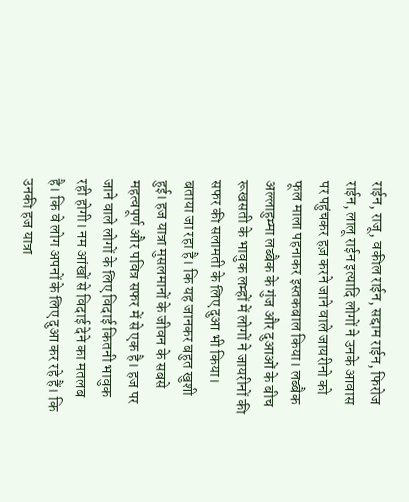राईन, राजू, वकील राईन, सद्दाम राईन, फिरोज राईन, लालू राईन इत्यादि लोगों ने उनके आवास पर पहुंचकर हज़ करने जाने वाले जायरीनो को फूल माला पहनाकर इस्तकबाल किया। लब्बैक अल्लाहुम्मा लब्बैक के गुंज और दुआओं के बीच रूखसती के भावुक लम्हों में लोगों ने जायरीनों की सफर की सलामती के लिए दुआ भी किया।
बताया जा रहा है। कि यह जानकर बहुत खुशी हुई। हज यात्रा मुसलमानों के जीवन के सबसे महत्वपूर्ण और पवित्र सफर में से एक है। हज पर जाने वाले लोगों के लिए विदाई कितनी भावुक रही होगी। नम आंखों से विदाई देने का मतलब है। कि वे लोग अपनों के लिए दुआ कर रहे हैं। कि उनकी हज यात्रा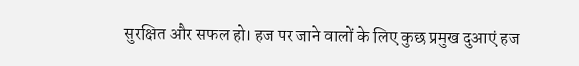सुरक्षित और सफल हो। हज पर जाने वालों के लिए कुछ प्रमुख दुआएं हज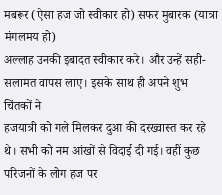मबरूर (ऐसा हज जो स्वीकार हो) सफर मुबारक (यात्रा मंगलमय हो)
अल्लाह उनकी इबादत स्वीकार करे। और उन्हें सही-सलामत वापस लाए। इसके साथ ही अपने शुभ चिंतकों ने
हजयात्री को गले मिलकर दुआ की दरख्वास्त कर रहे थे। सभी को नम आंखों से विदाई दी गई। वहीं कुछ परिजनों के लोग हज पर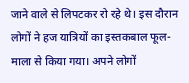जाने वाले से लिपटकर रो रहे थे। इस दौरान लोगों ने हज यात्रियों का इस्तकबाल फूल-माला से किया गया। अपने लोगों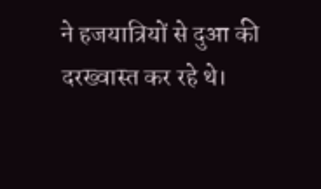ने हजयात्रियों से दुआ की दरख्वास्त कर रहे थे।